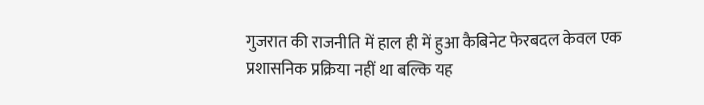गुजरात की राजनीति में हाल ही में हुआ कैबिनेट फेरबदल केवल एक प्रशासनिक प्रक्रिया नहीं था बल्कि यह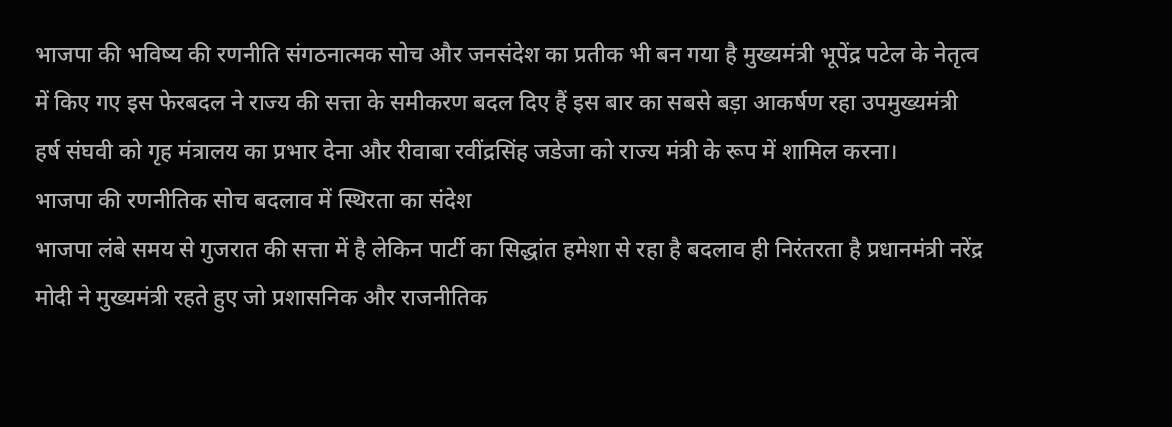भाजपा की भविष्य की रणनीति संगठनात्मक सोच और जनसंदेश का प्रतीक भी बन गया है मुख्यमंत्री भूपेंद्र पटेल के नेतृत्व में किए गए इस फेरबदल ने राज्य की सत्ता के समीकरण बदल दिए हैं इस बार का सबसे बड़ा आकर्षण रहा उपमुख्यमंत्री हर्ष संघवी को गृह मंत्रालय का प्रभार देना और रीवाबा रवींद्रसिंह जडेजा को राज्य मंत्री के रूप में शामिल करना।
भाजपा की रणनीतिक सोच बदलाव में स्थिरता का संदेश
भाजपा लंबे समय से गुजरात की सत्ता में है लेकिन पार्टी का सिद्धांत हमेशा से रहा है बदलाव ही निरंतरता है प्रधानमंत्री नरेंद्र मोदी ने मुख्यमंत्री रहते हुए जो प्रशासनिक और राजनीतिक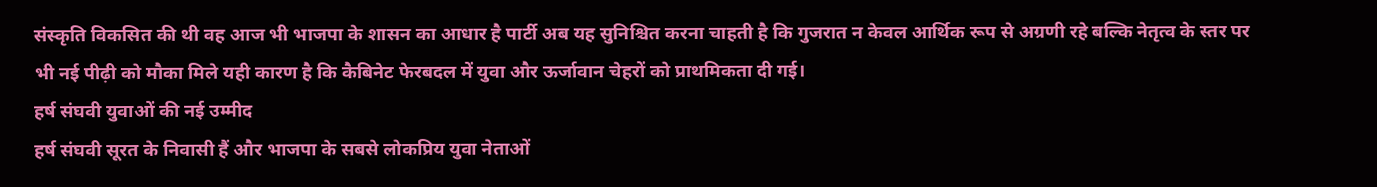संस्कृति विकसित की थी वह आज भी भाजपा के शासन का आधार है पार्टी अब यह सुनिश्चित करना चाहती है कि गुजरात न केवल आर्थिक रूप से अग्रणी रहे बल्कि नेतृत्व के स्तर पर भी नई पीढ़ी को मौका मिले यही कारण है कि कैबिनेट फेरबदल में युवा और ऊर्जावान चेहरों को प्राथमिकता दी गई।
हर्ष संघवी युवाओं की नई उम्मीद
हर्ष संघवी सूरत के निवासी हैं और भाजपा के सबसे लोकप्रिय युवा नेताओं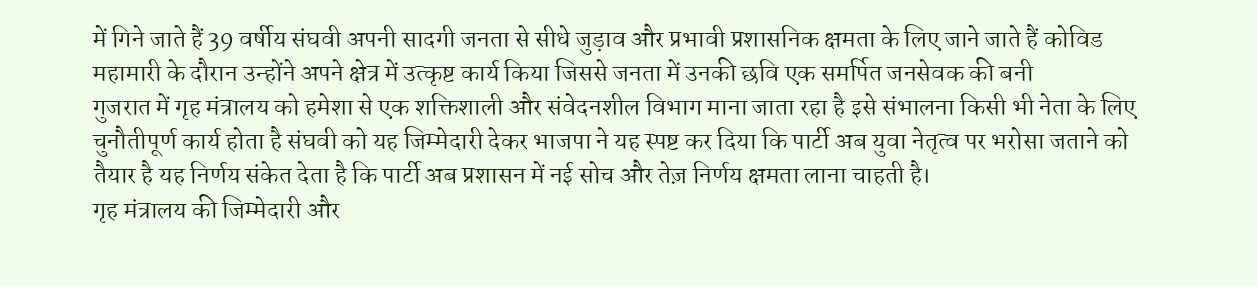में गिने जाते हैं 39 वर्षीय संघवी अपनी सादगी जनता से सीधे जुड़ाव और प्रभावी प्रशासनिक क्षमता के लिए जाने जाते हैं कोविड महामारी के दौरान उन्होंने अपने क्षेत्र में उत्कृष्ट कार्य किया जिससे जनता में उनकी छवि एक समर्पित जनसेवक की बनी
गुजरात में गृह मंत्रालय को हमेशा से एक शक्तिशाली और संवेदनशील विभाग माना जाता रहा है इसे संभालना किसी भी नेता के लिए चुनौतीपूर्ण कार्य होता है संघवी को यह जिम्मेदारी देकर भाजपा ने यह स्पष्ट कर दिया कि पार्टी अब युवा नेतृत्व पर भरोसा जताने को तैयार है यह निर्णय संकेत देता है कि पार्टी अब प्रशासन में नई सोच और तेज़ निर्णय क्षमता लाना चाहती है।
गृह मंत्रालय की जिम्मेदारी और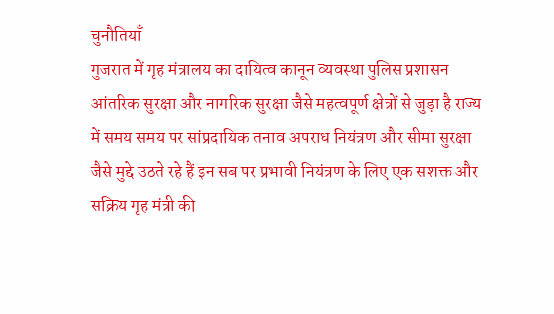चुनौतियाँ
गुजरात में गृह मंत्रालय का दायित्व कानून व्यवस्था पुलिस प्रशासन आंतरिक सुरक्षा और नागरिक सुरक्षा जैसे महत्वपूर्ण क्षेत्रों से जुड़ा है राज्य में समय समय पर सांप्रदायिक तनाव अपराध नियंत्रण और सीमा सुरक्षा जैसे मुद्दे उठते रहे हैं इन सब पर प्रभावी नियंत्रण के लिए एक सशक्त और सक्रिय गृह मंत्री की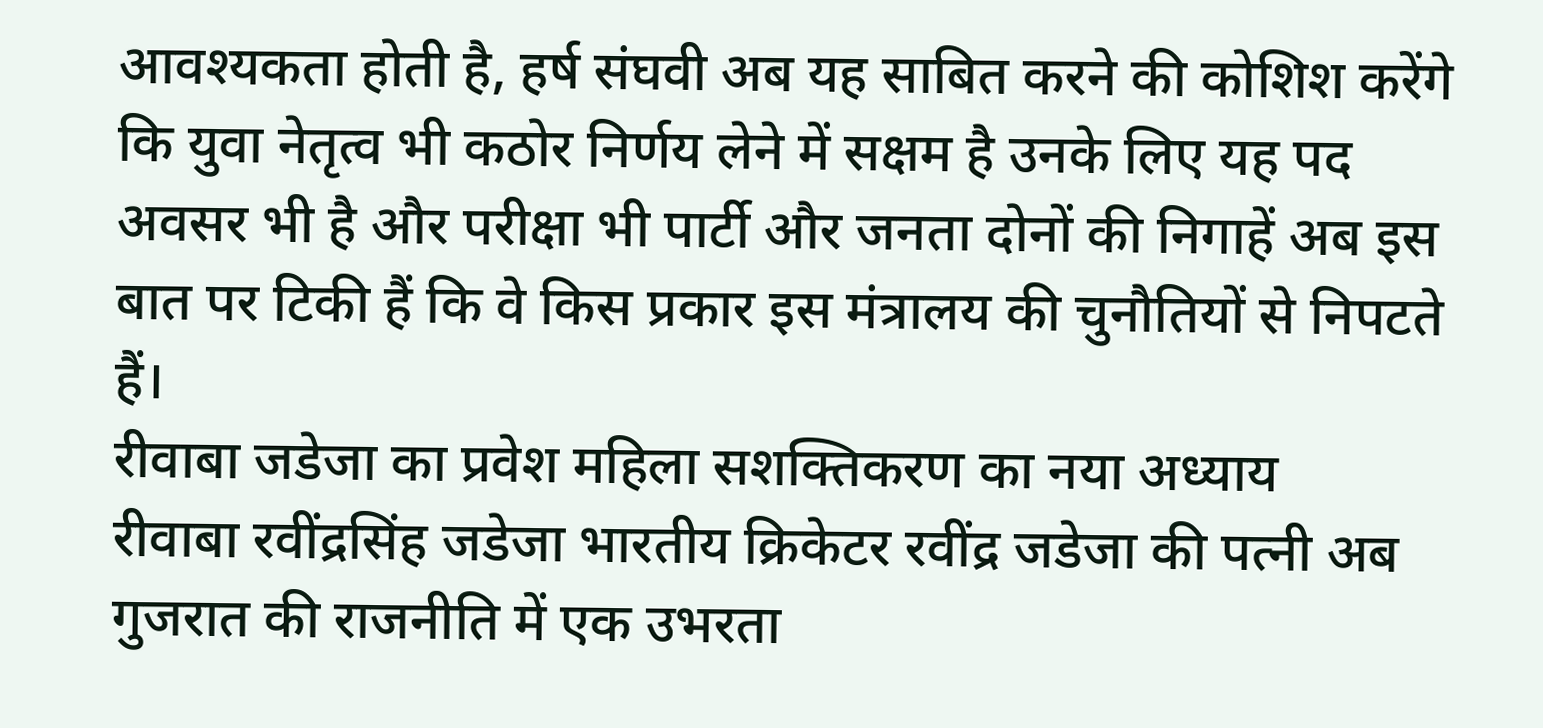आवश्यकता होती है, हर्ष संघवी अब यह साबित करने की कोशिश करेंगे कि युवा नेतृत्व भी कठोर निर्णय लेने में सक्षम है उनके लिए यह पद अवसर भी है और परीक्षा भी पार्टी और जनता दोनों की निगाहें अब इस बात पर टिकी हैं कि वे किस प्रकार इस मंत्रालय की चुनौतियों से निपटते हैं।
रीवाबा जडेजा का प्रवेश महिला सशक्तिकरण का नया अध्याय
रीवाबा रवींद्रसिंह जडेजा भारतीय क्रिकेटर रवींद्र जडेजा की पत्नी अब गुजरात की राजनीति में एक उभरता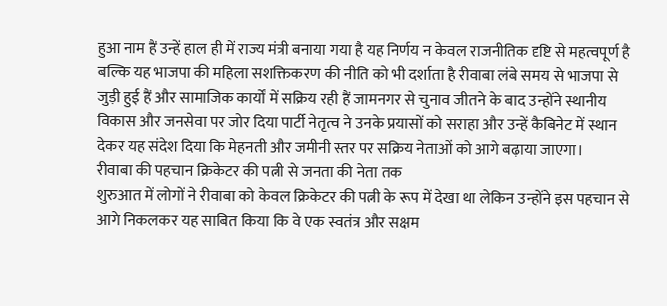हुआ नाम हैं उन्हें हाल ही में राज्य मंत्री बनाया गया है यह निर्णय न केवल राजनीतिक दृष्टि से महत्वपूर्ण है बल्कि यह भाजपा की महिला सशक्तिकरण की नीति को भी दर्शाता है रीवाबा लंबे समय से भाजपा से जुड़ी हुई हैं और सामाजिक कार्यों में सक्रिय रही हैं जामनगर से चुनाव जीतने के बाद उन्होंने स्थानीय विकास और जनसेवा पर जोर दिया पार्टी नेतृत्व ने उनके प्रयासों को सराहा और उन्हें कैबिनेट में स्थान देकर यह संदेश दिया कि मेहनती और जमीनी स्तर पर सक्रिय नेताओं को आगे बढ़ाया जाएगा।
रीवाबा की पहचान क्रिकेटर की पत्नी से जनता की नेता तक
शुरुआत में लोगों ने रीवाबा को केवल क्रिकेटर की पत्नी के रूप में देखा था लेकिन उन्होंने इस पहचान से आगे निकलकर यह साबित किया कि वे एक स्वतंत्र और सक्षम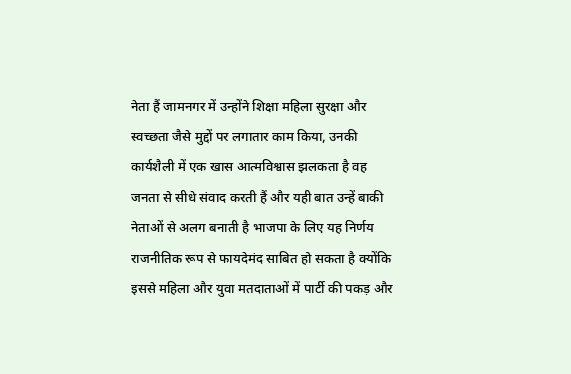नेता हैं जामनगर में उन्होंने शिक्षा महिला सुरक्षा और स्वच्छता जैसे मुद्दों पर लगातार काम किया, उनकी कार्यशैली में एक खास आत्मविश्वास झलकता है वह जनता से सीधे संवाद करती हैं और यही बात उन्हें बाकी नेताओं से अलग बनाती है भाजपा के लिए यह निर्णय राजनीतिक रूप से फायदेमंद साबित हो सकता है क्योंकि इससे महिला और युवा मतदाताओं में पार्टी की पकड़ और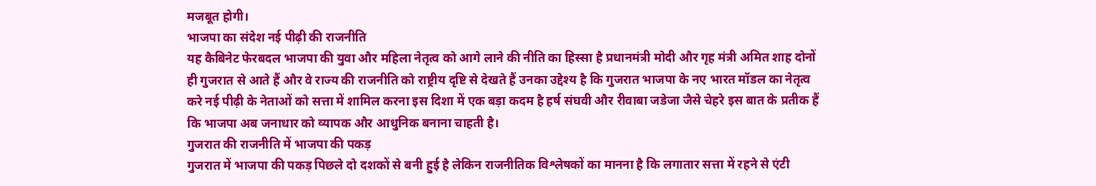मजबूत होगी।
भाजपा का संदेश नई पीढ़ी की राजनीति
यह कैबिनेट फेरबदल भाजपा की युवा और महिला नेतृत्व को आगे लाने की नीति का हिस्सा है प्रधानमंत्री मोदी और गृह मंत्री अमित शाह दोनों ही गुजरात से आते हैं और वे राज्य की राजनीति को राष्ट्रीय दृष्टि से देखते हैं उनका उद्देश्य है कि गुजरात भाजपा के नए भारत मॉडल का नेतृत्व करे नई पीढ़ी के नेताओं को सत्ता में शामिल करना इस दिशा में एक बड़ा कदम है हर्ष संघवी और रीवाबा जडेजा जैसे चेहरे इस बात के प्रतीक हैं कि भाजपा अब जनाधार को व्यापक और आधुनिक बनाना चाहती है।
गुजरात की राजनीति में भाजपा की पकड़
गुजरात में भाजपा की पकड़ पिछले दो दशकों से बनी हुई है लेकिन राजनीतिक विश्लेषकों का मानना है कि लगातार सत्ता में रहने से एंटी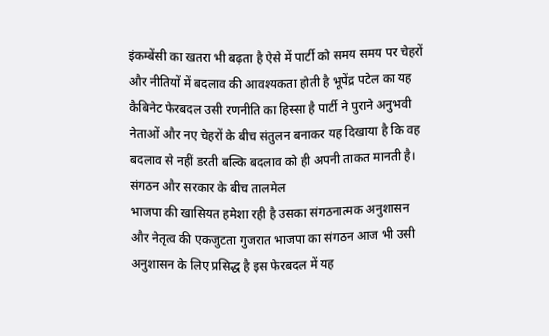इंकम्बेंसी का खतरा भी बढ़ता है ऐसे में पार्टी को समय समय पर चेहरों और नीतियों में बदलाव की आवश्यकता होती है भूपेंद्र पटेल का यह कैबिनेट फेरबदल उसी रणनीति का हिस्सा है पार्टी ने पुराने अनुभवी नेताओं और नए चेहरों के बीच संतुलन बनाकर यह दिखाया है कि वह बदलाव से नहीं डरती बल्कि बदलाव को ही अपनी ताकत मानती है।
संगठन और सरकार के बीच तालमेल
भाजपा की खासियत हमेशा रही है उसका संगठनात्मक अनुशासन और नेतृत्व की एकजुटता गुजरात भाजपा का संगठन आज भी उसी अनुशासन के लिए प्रसिद्ध है इस फेरबदल में यह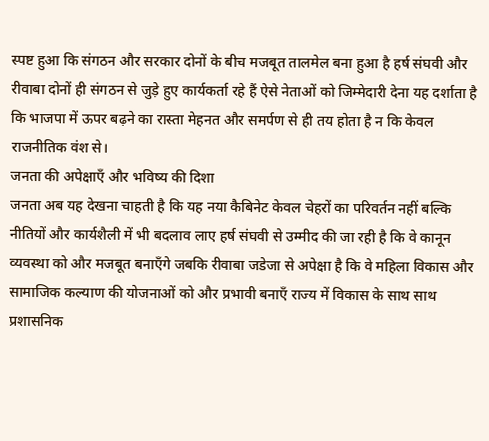स्पष्ट हुआ कि संगठन और सरकार दोनों के बीच मजबूत तालमेल बना हुआ है हर्ष संघवी और रीवाबा दोनों ही संगठन से जुड़े हुए कार्यकर्ता रहे हैं ऐसे नेताओं को जिम्मेदारी देना यह दर्शाता है कि भाजपा में ऊपर बढ़ने का रास्ता मेहनत और समर्पण से ही तय होता है न कि केवल राजनीतिक वंश से।
जनता की अपेक्षाएँ और भविष्य की दिशा
जनता अब यह देखना चाहती है कि यह नया कैबिनेट केवल चेहरों का परिवर्तन नहीं बल्कि नीतियों और कार्यशैली में भी बदलाव लाए हर्ष संघवी से उम्मीद की जा रही है कि वे कानून व्यवस्था को और मजबूत बनाएँगे जबकि रीवाबा जडेजा से अपेक्षा है कि वे महिला विकास और सामाजिक कल्याण की योजनाओं को और प्रभावी बनाएँ राज्य में विकास के साथ साथ प्रशासनिक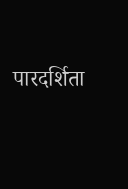पारदर्शिता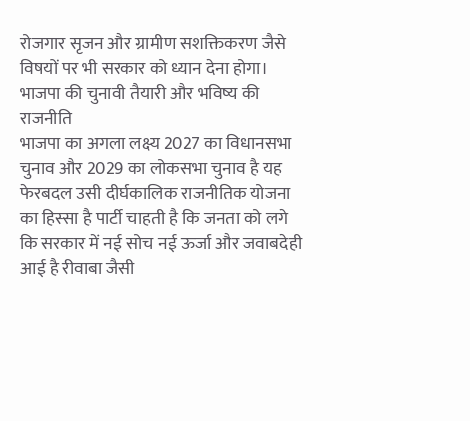रोजगार सृजन और ग्रामीण सशक्तिकरण जैसे विषयों पर भी सरकार को ध्यान देना होगा।
भाजपा की चुनावी तैयारी और भविष्य की राजनीति
भाजपा का अगला लक्ष्य 2027 का विधानसभा चुनाव और 2029 का लोकसभा चुनाव है यह फेरबदल उसी दीर्घकालिक राजनीतिक योजना का हिस्सा है पार्टी चाहती है कि जनता को लगे कि सरकार में नई सोच नई ऊर्जा और जवाबदेही आई है रीवाबा जैसी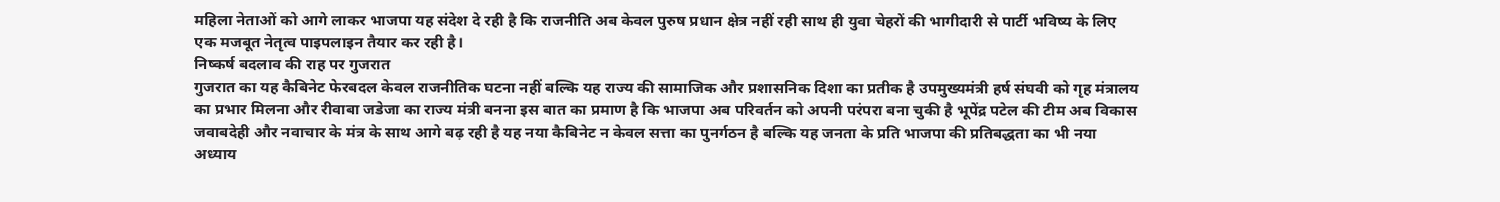महिला नेताओं को आगे लाकर भाजपा यह संदेश दे रही है कि राजनीति अब केवल पुरुष प्रधान क्षेत्र नहीं रही साथ ही युवा चेहरों की भागीदारी से पार्टी भविष्य के लिए एक मजबूत नेतृत्व पाइपलाइन तैयार कर रही है।
निष्कर्ष बदलाव की राह पर गुजरात
गुजरात का यह कैबिनेट फेरबदल केवल राजनीतिक घटना नहीं बल्कि यह राज्य की सामाजिक और प्रशासनिक दिशा का प्रतीक है उपमुख्यमंत्री हर्ष संघवी को गृह मंत्रालय का प्रभार मिलना और रीवाबा जडेजा का राज्य मंत्री बनना इस बात का प्रमाण है कि भाजपा अब परिवर्तन को अपनी परंपरा बना चुकी है भूपेंद्र पटेल की टीम अब विकास जवाबदेही और नवाचार के मंत्र के साथ आगे बढ़ रही है यह नया कैबिनेट न केवल सत्ता का पुनर्गठन है बल्कि यह जनता के प्रति भाजपा की प्रतिबद्धता का भी नया अध्याय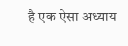है एक ऐसा अध्याय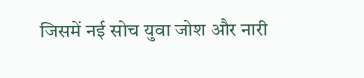जिसमें नई सोच युवा जोश और नारी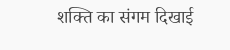शक्ति का संगम दिखाई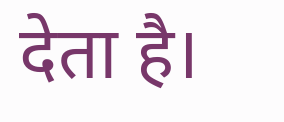देता है।